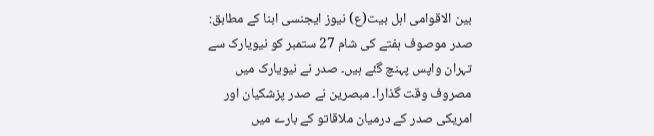بین الاقوامی اہل بیت(ع) نیوز ایجنسی ابنا کے مطابق: صدر موصوف ہفتے کی شام 27 ستمبر کو نیویارک سے تہران واپس پہنچ گئے ہیں۔ صدر نے نیویارک میں مصروف وقت گذارا۔ مبصرین نے صدر پزشکیان اور امریکی صدر کے درمیان ملاقاتو کے بارے میں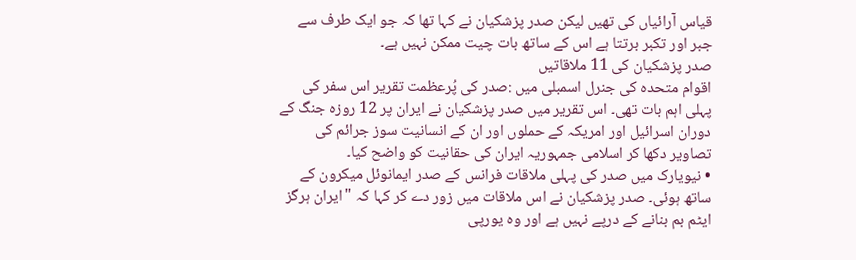قیاس آرائیاں کی تھیں لیکن صدر پزشکیان نے کہا تھا کہ جو ایک طرف سے جبر اور تکبر برتتا ہے اس کے ساتھ بات چیت ممکن نہیں ہے۔
صدر پزشکیان کی 11 ملاقاتیں
اقوام متحدہ کی جنرل اسمبلی میں :صدر کی پُرعظمت تقریر اس سفر کی پہلی اہم بات تھی۔ اس تقریر میں صدر پزشکیان نے ایران پر 12 روزہ جنگ کے دوران اسرائیل اور امریکہ کے حملوں اور ان کے انسانیت سوز جرائم کی تصاویر دکھا کر اسلامی جمہوریہ ایران کی حقانیت کو واضح کیا۔
• نیویارک میں صدر کی پہلی ملاقات فرانس کے صدر ایمانوئل میکرون کے ساتھ ہوئی۔ صدر پزشکیان نے اس ملاقات میں زور دے کر کہا کہ "ایران ہرگز ایٹم بم بنانے کے درپے نہیں ہے اور وہ یورپی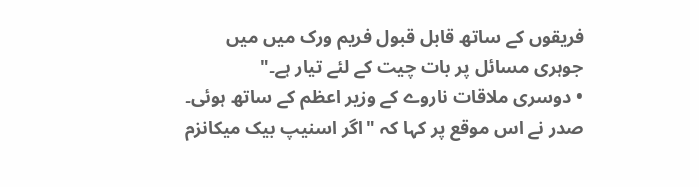فریقوں کے ساتھ قابل قبول فریم ورک میں میں جوہری مسائل پر بات چیت کے لئے تیار ہے۔"
• دوسری ملاقات ناروے کے وزیر اعظم کے ساتھ ہوئی۔ صدر نے اس موقع پر کہا کہ "اگر اسنیپ بیک میکانزم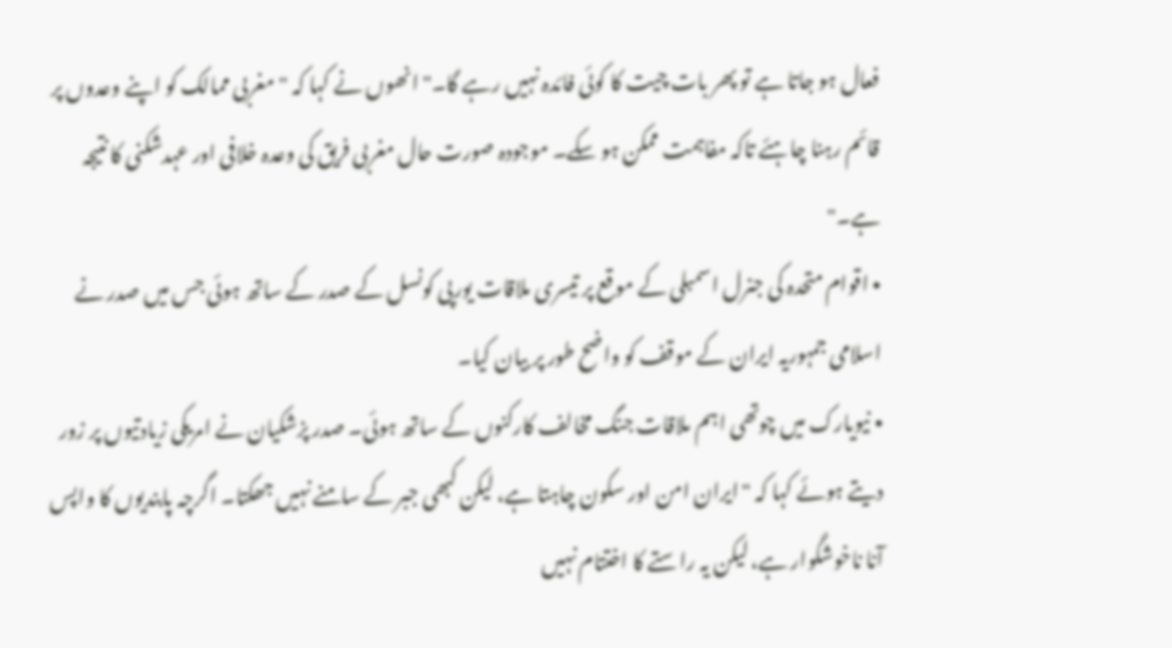فعال ہو جاتا ہے تو پھر بات چیت کا کوئی فائدہ نہیں رہے گا۔" انھوں نے کہا کہ "مغربی ممالک کو اپنے وعدوں پر قائم رہنا چاہئے تاکہ مفاہمت ممکن ہو سکے۔ موجودہ صورت حال مغربی فریق کی وعدہ خلافی اور عہدشکنی کا نتیجہ ہے۔"
• اقوام متحدہ کی جنرل اسمبلی کے موقع پر تیسری ملاقات یورپی کونسل کے صدر کے ساتھ ہوئی جس میں صدر نے اسلامی جمہوریہ ایران کے موقف کو واضح طور پر بیان کیا۔
• نیویارک میں چوتھی اہم ملاقات جنگ مخالف کارکنوں کے ساتھ ہوئی۔ صدر پزشکیان نے امریکی زیادتیوں پر زور دیتے ہوئے کہا کہ "ایران امن اور سکون چاہتا ہے، لیکن کبھی جبر کے سامنے نہیں جھکتا۔ اگرچہ پابندیوں کا واپس آنا ناخوشگوار ہے، لیکن یہ راستے کا اختتام نہیں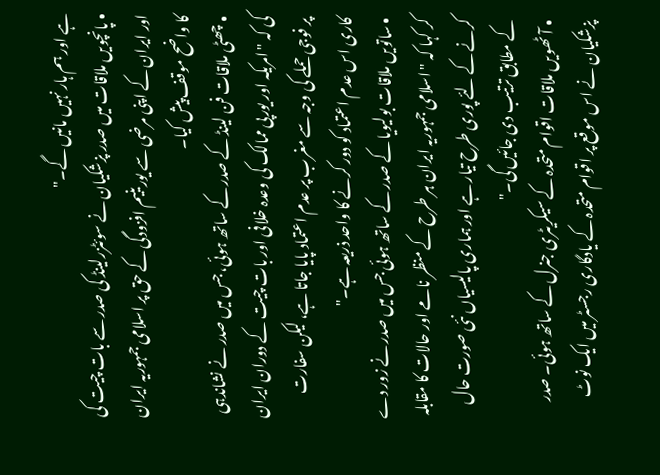ہے اور ہم ہار نہیں مانیں گے۔"
• پانچویں ملاقات میں صدر پزشکیان نے سوئٹزرلینڈ کی صدر سے بات چیت کی اور ایران کے اپنی مرضی سے یورینیم افزودگی کے حق پر اسلامی جمہوریہ ایران کا واضح موقف پیش کیا۔
• چھٹی ملاقات فن لینڈ کے صدر کے ساتھ ہوئی، جس میں صدر نے نشاندہی کی کہ "امریکہ اور یورپی ممالک کی وعدہ خلافی اور بات چیت کے دوران ایران پر فوجی حملے کی وجہ سے مغرب پر عدم اعتماد پایا جاتا ہے، لیکن سفارت کاری اس عدم اعتماد کو دور کرنے کا واحد ذریعہ ہے۔"
• ساتویں ملاقات بولیویا کے صدر کے ساتھ ہوئی جس میں صدر نے زور دے کر کہا کہ "اسلامی جمہوریہ ایران ہر طرح کے منظر نامے اور حالات کا مقابلہ کرنے کے لئے پوری طرح تیار ہے اور ہماری پالیسیاں نئی صورت حال کے مطابق ترتیب دی جائیں گی۔"
• آٹھویں ملاقات اقوام متحدہ کے سیکریٹری جنرل کے ساتھ ہوئی۔ صدر پزشکیان نے اس موقع پر اقوام متحدہ کے یادگاری رجسٹر میں ایک نوٹ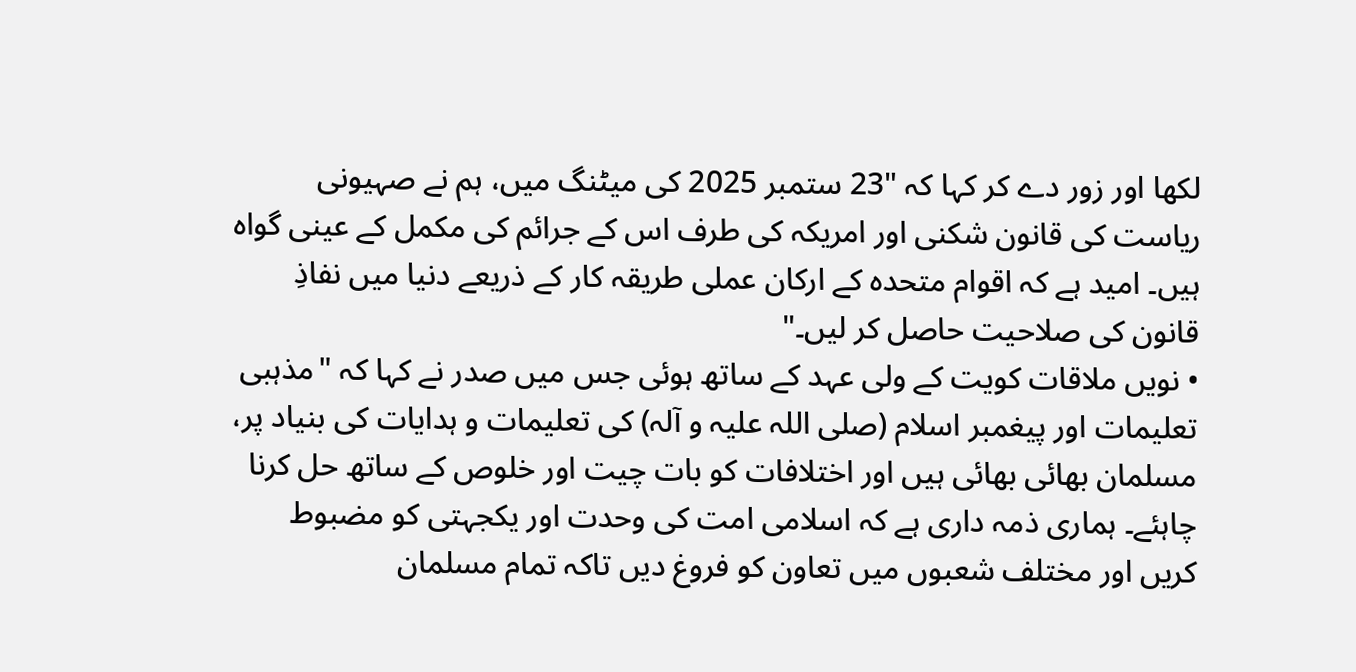لکھا اور زور دے کر کہا کہ "23 ستمبر 2025 کی میٹنگ میں، ہم نے صہیونی ریاست کی قانون شکنی اور امریکہ کی طرف اس کے جرائم کی مکمل کے عینی گواہ ہیں۔ امید ہے کہ اقوام متحدہ کے ارکان عملی طریقہ کار کے ذریعے دنیا میں نفاذِ قانون کی صلاحیت حاصل کر لیں۔"
• نویں ملاقات کویت کے ولی عہد کے ساتھ ہوئی جس میں صدر نے کہا کہ "مذہبی تعلیمات اور پیغمبر اسلام (صلی اللہ علیہ و آلہ) کی تعلیمات و ہدایات کی بنیاد پر، مسلمان بھائی بھائی ہیں اور اختلافات کو بات چیت اور خلوص کے ساتھ حل کرنا چاہئے۔ ہماری ذمہ داری ہے کہ اسلامی امت کی وحدت اور یکجہتی کو مضبوط کریں اور مختلف شعبوں میں تعاون کو فروغ دیں تاکہ تمام مسلمان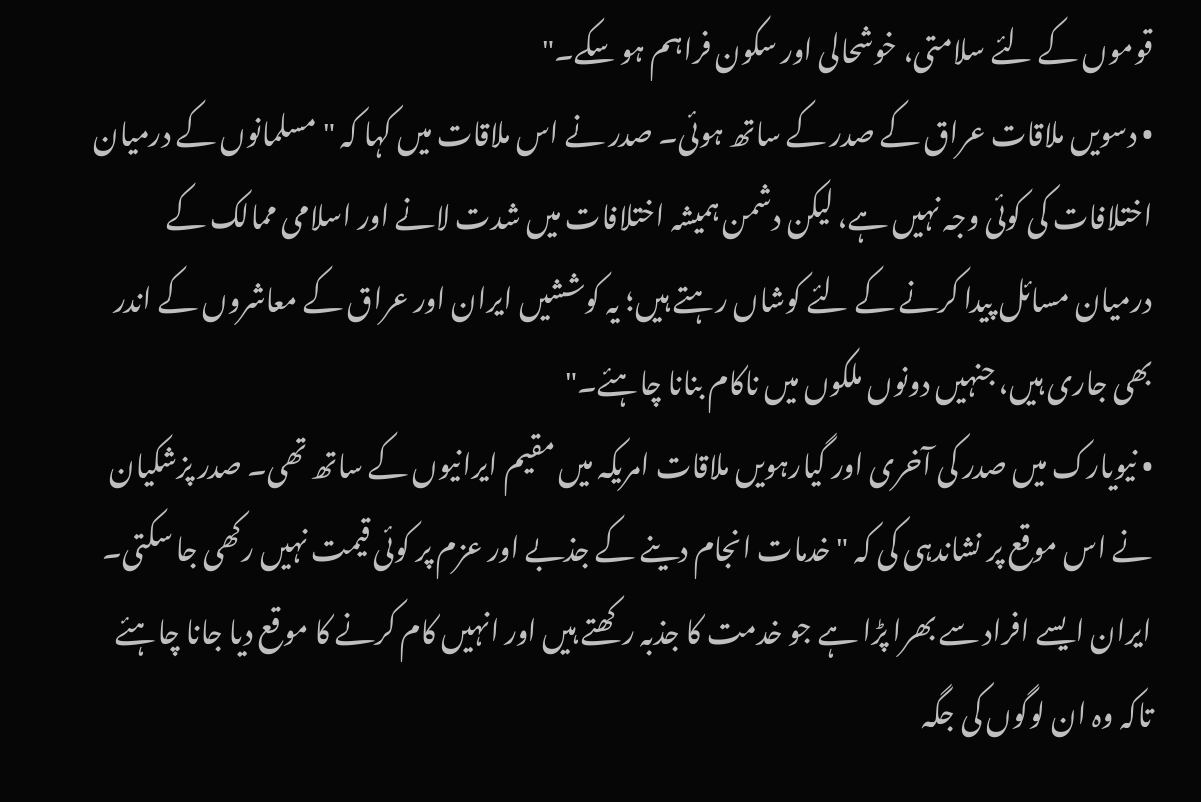قوموں کے لئے سلامتی، خوشحالی اور سکون فراہم ہو سکے۔"
• دسویں ملاقات عراق کے صدر کے ساتھ ہوئی۔ صدر نے اس ملاقات میں کہا کہ "مسلمانوں کے درمیان اختلافات کی کوئی وجہ نہیں ہے، لیکن دشمن ہمیشہ اختلافات میں شدت لانے اور اسلامی ممالک کے درمیان مسائل پیدا کرنے کے لئے کوشاں رہتے ہیں؛ یہ کوششیں ایران اور عراق کے معاشروں کے اندر بھی جاری ہیں، جنہیں دونوں ملکوں میں ناکام بنانا چاہئے۔"
• نیویارک میں صدر کی آخری اور گیارہویں ملاقات امریکہ میں مقیم ایرانیوں کے ساتھ تھی۔ صدر پزشکیان نے اس موقع پر نشاندہی کی کہ "خدمات انجام دینے کے جذبے اور عزم پر کوئی قیمت نہیں رکھی جا سکتی۔ ایران ایسے افراد سے بھرا پڑا ہے جو خدمت کا جذبہ رکھتے ہیں اور انہیں کام کرنے کا موقع دیا جانا چاہئے تاکہ وہ ان لوگوں کی جگہ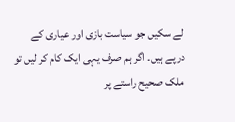لے سکیں جو سیاست بازی اور عیاری کے درپے ہیں۔ اگر ہم صرف یہی ایک کام کر لیں تو ملک صحیح راستے پر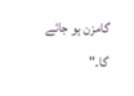گامزن ہو جائے گا۔"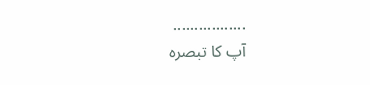.................
آپ کا تبصرہ